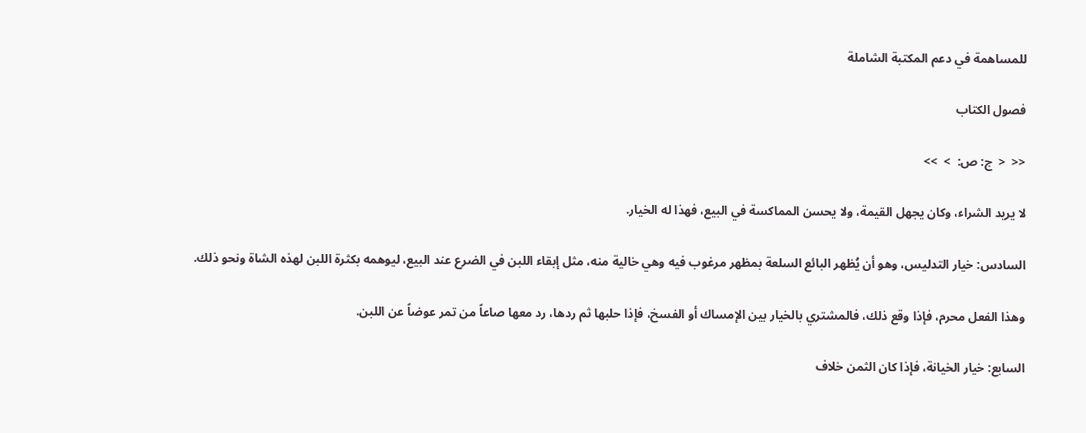للمساهمة في دعم المكتبة الشاملة

فصول الكتاب

<<  <  ج: ص:  >  >>

لا يريد الشراء، وكان يجهل القيمة، ولا يحسن المماكسة في البيع، فهذا له الخيار.

السادس: خيار التدليس، وهو أن يُظهر البائع السلعة بمظهر مرغوب فيه وهي خالية منه، مثل إبقاء اللبن في الضرع عند البيع، ليوهمه بكثرة اللبن لهذه الشاة ونحو ذلك.

وهذا الفعل محرم، فإذا وقع ذلك، فالمشتري بالخيار بين الإمساك أو الفسخ، فإذا حلبها ثم ردها، رد معها صاعاً من تمر عوضاً عن اللبن.

السابع: خيار الخيانة، فإذا كان الثمن خلاف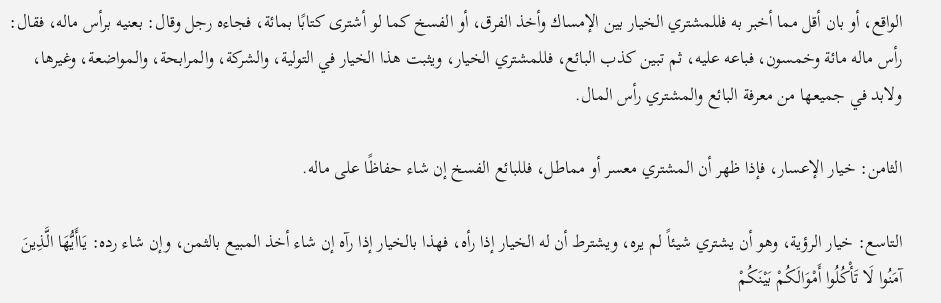الواقع، أو بان أقل مما أخبر به فللمشتري الخيار بين الإمساك وأخذ الفرق، أو الفسخ كما لو أشترى كتابًا بمائة، فجاءه رجل وقال: بعنيه برأس ماله، فقال: رأس ماله مائة وخمسون، فباعه عليه، ثم تبين كذب البائع، فللمشتري الخيار، ويثبت هذا الخيار في التولية، والشركة، والمرابحة، والمواضعة، وغيرها، ولابد في جميعها من معرفة البائع والمشتري رأس المال.

الثامن: خيار الإعسار، فإذا ظهر أن المشتري معسر أو مماطل، فللبائع الفسخ إن شاء حفاظًا على ماله.

التاسع: خيار الرؤية، وهو أن يشتري شيئاً لم يره، ويشترط أن له الخيار إذا رأه، فهذا بالخيار إذا رآه إن شاء أخذ المبيع بالثمن، وإن شاء رده: يَاأَيُّهَا الَّذِينَ آمَنُوا لَا تَأْكُلُوا أَمْوَالَكُمْ بَيْنَكُمْ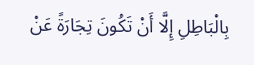بِالْبَاطِلِ إِلَّا أَنْ تَكُونَ تِجَارَةً عَنْ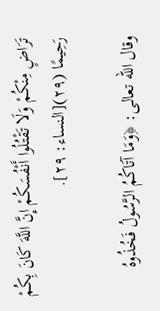تَرَاضٍ مِنْكُمْ وَلَا تَقْتُلُوا أَنْفُسَكُمْ إِنَّ اللَّهَ كَانَ بِكُمْ رَحِيمًا (٢٩)[النساء: ٢٩].

وقال الله تعالى: ﴿وَمَا آتَاكُمُ الرَّسُولُ فَخُذُوهُ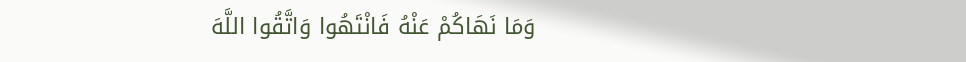وَمَا نَهَاكُمْ عَنْهُ فَانْتَهُوا وَاتَّقُوا اللَّهَ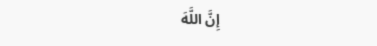إِنَّ اللَّهَ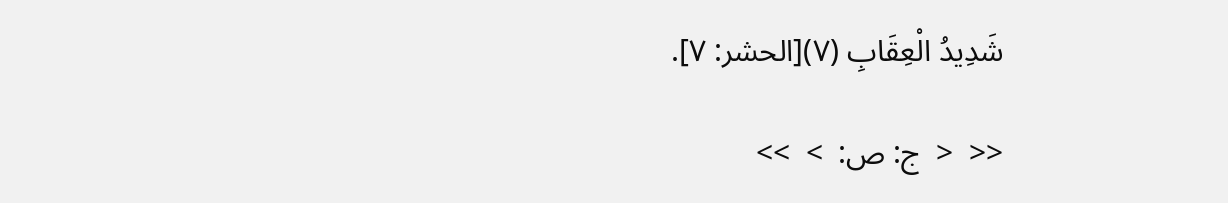شَدِيدُ الْعِقَابِ (٧)[الحشر: ٧].

<<  <  ج: ص:  >  >>